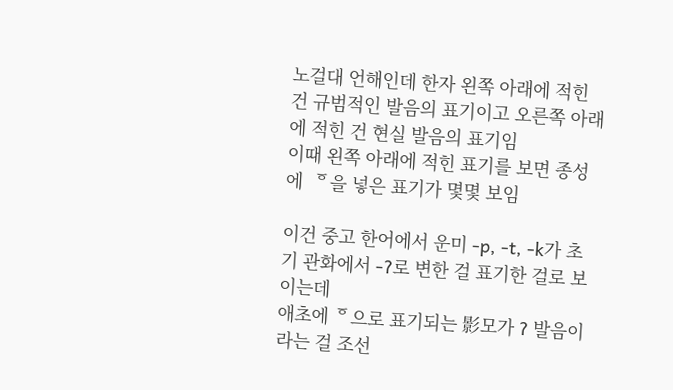노걸대 언해인데 한자 왼쪽 아래에 적힌 건 규범적인 발음의 표기이고 오른쪽 아래에 적힌 건 현실 발음의 표기임
이때 왼쪽 아래에 적힌 표기를 보면 종성에  ᅙ을 넣은 표기가 몇몇 보임

이건 중고 한어에서 운미 -p, -t, -k가 초기 관화에서 -ʔ로 변한 걸 표기한 걸로 보이는데
애초에 ᅙ으로 표기되는 影모가 ʔ 발음이라는 걸 조선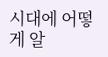시대에 어떻게 알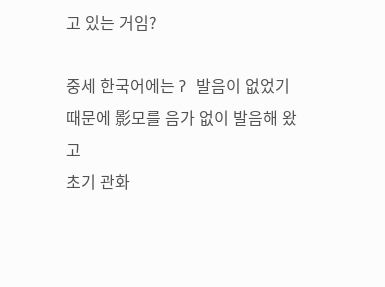고 있는 거임?

중세 한국어에는 ʔ 발음이 없었기 때문에 影모를 음가 없이 발음해 왔고
초기 관화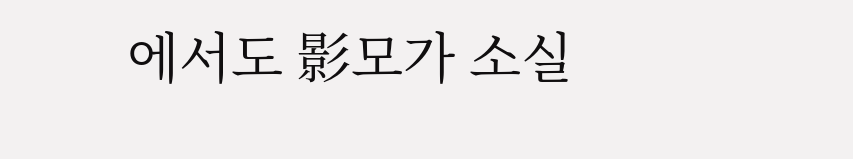에서도 影모가 소실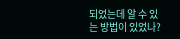되었는데 알 수 있는 방법이 있었나?